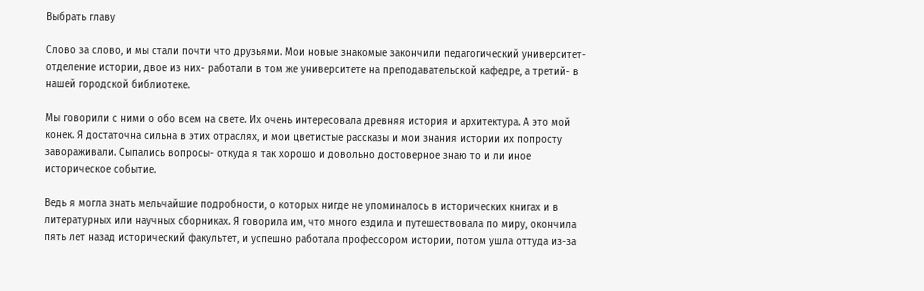Выбрать главу

Слово за слово, и мы стали почти что друзьями. Мои новые знакомые закончили педагогический университет- отделение истории, двое из них- работали в том же университете на преподавательской кафедре, а третий- в нашей городской библиотеке.

Мы говорили с ними о обо всем на свете. Их очень интересовала древняя история и архитектура. А это мой конек. Я достаточна сильна в этих отраслях, и мои цветистые рассказы и мои знания истории их попросту завораживали. Сыпались вопросы- откуда я так хорошо и довольно достоверное знаю то и ли иное историческое событие.

Ведь я могла знать мельчайшие подробности, о которых нигде не упоминалось в исторических книгах и в литературных или научных сборниках. Я говорила им, что много ездила и путешествовала по миру, окончила пять лет назад исторический факультет, и успешно работала профессором истории, потом ушла оттуда из-за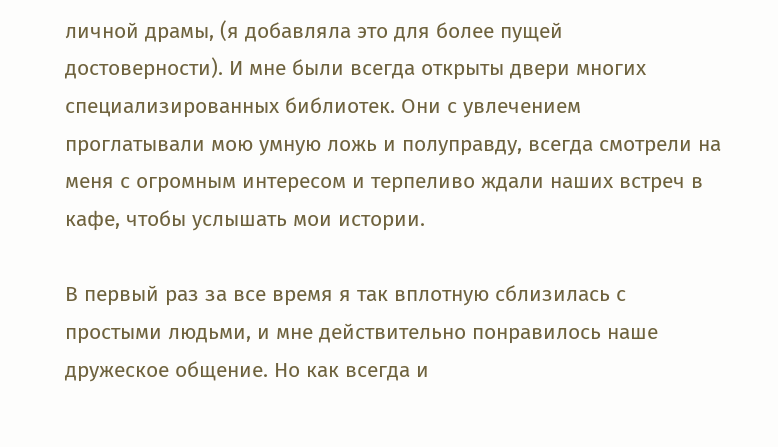личной драмы, (я добавляла это для более пущей достоверности). И мне были всегда открыты двери многих специализированных библиотек. Они с увлечением проглатывали мою умную ложь и полуправду, всегда смотрели на меня с огромным интересом и терпеливо ждали наших встреч в кафе, чтобы услышать мои истории.

В первый раз за все время я так вплотную сблизилась с простыми людьми, и мне действительно понравилось наше дружеское общение. Но как всегда и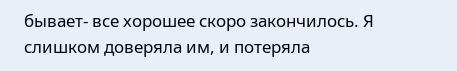бывает- все хорошее скоро закончилось. Я слишком доверяла им, и потеряла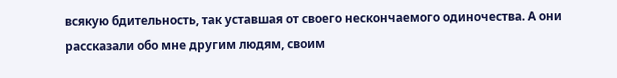всякую бдительность, так уставшая от своего нескончаемого одиночества. А они рассказали обо мне другим людям, своим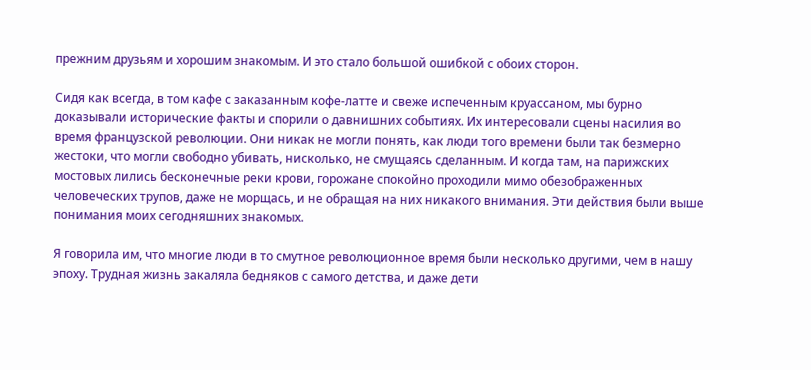прежним друзьям и хорошим знакомым. И это стало большой ошибкой с обоих сторон.

Сидя как всегда, в том кафе с заказанным кофе-латте и свеже испеченным круассаном, мы бурно доказывали исторические факты и спорили о давнишних событиях. Их интересовали сцены насилия во время французской революции. Они никак не могли понять, как люди того времени были так безмерно жестоки, что могли свободно убивать, нисколько, не смущаясь сделанным. И когда там, на парижских мостовых лились бесконечные реки крови, горожане спокойно проходили мимо обезображенных человеческих трупов, даже не морщась, и не обращая на них никакого внимания. Эти действия были выше понимания моих сегодняшних знакомых.

Я говорила им, что многие люди в то смутное революционное время были несколько другими, чем в нашу эпоху. Трудная жизнь закаляла бедняков с самого детства, и даже дети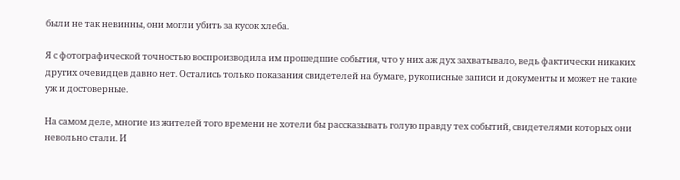были не так невинны, они могли убить за кусок хлеба.

Я с фотографической точностью воспроизводила им прошедшие события, что у них аж дух захватывало, ведь фактически никаких других очевидцев давно нет. Остались только показания свидетелей на бумаге, рукописные записи и документы и может не такие уж и достоверные.

На самом деле, многие из жителей того времени не хотели бы рассказывать голую правду тех событий, свидетелями которых они невольно стали. И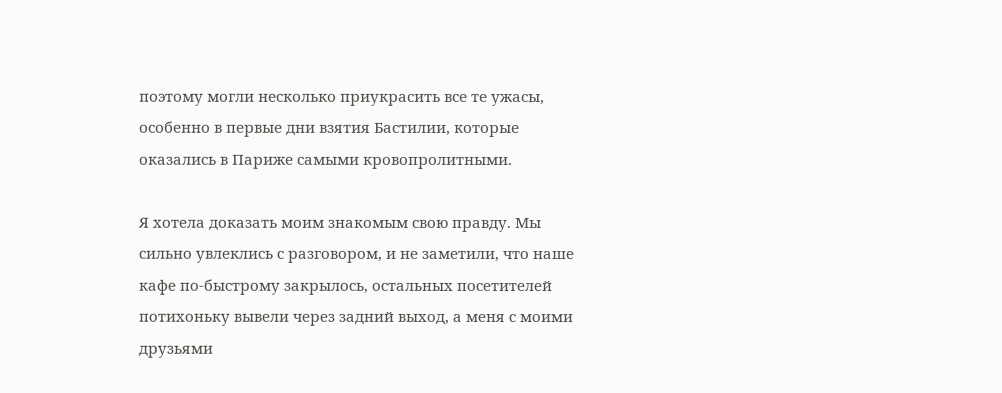поэтому могли несколько приукрасить все те ужасы, особенно в первые дни взятия Бастилии, которые оказались в Париже самыми кровопролитными.

Я хотела доказать моим знакомым свою правду. Мы сильно увлеклись с разговором, и не заметили, что наше кафе по-быстрому закрылось, остальных посетителей потихоньку вывели через задний выход, а меня с моими друзьями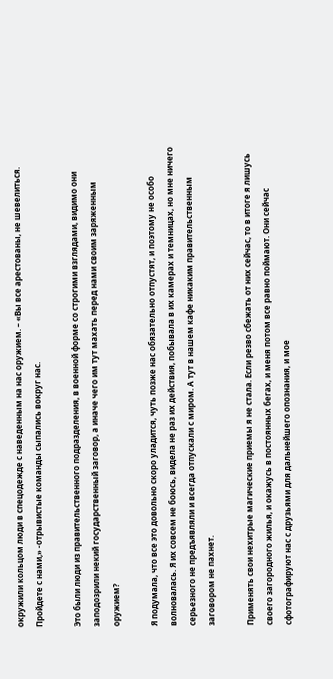окружили кольцом люди в спецодежде с наведенным на нас оружием. – «Вы все арестованы, не шевелиться. Пройдете с нами,» -отрывистые команды сыпались вокруг нас.

Это были люди из правительственного подразделения, в военной форме со строгими взглядами, видимо они заподозрили некий государственный заговор, а иначе чего им тут махать перед нами своим заряженным оружием?

Я подумала, что все это довольно скоро уладится, чуть позже нас обязательно отпустят, и поэтому не особо волновалась. Я их совсем не боюсь, видела не раз их действия, побывала в их камерах и темницах, но мне ничего серьезного не предъявляли и всегда отпускали с миром. А тут в нашем кафе никаким правительственным заговором не пахнет.

Применять свои нехитрые магические приемы я не стала. Если резво сбежать от них сейчас, то в итоге я лишусь своего загородного жилья, и окажусь в постоянных бегах, и меня потом все равно поймают. Они сейчас сфотографируют нас с друзьями для дальнейшего опознания, и мое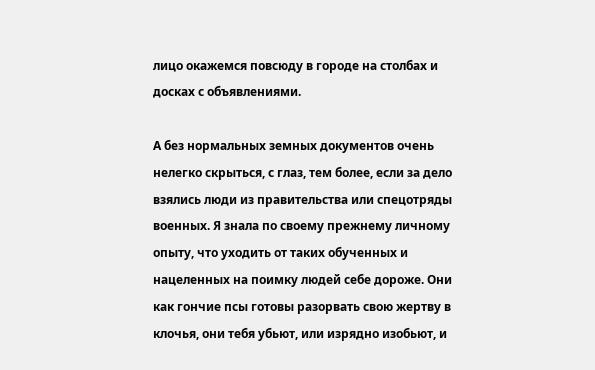лицо окажемся повсюду в городе на столбах и досках с объявлениями.

А без нормальных земных документов очень нелегко скрыться, с глаз, тем более, если за дело взялись люди из правительства или спецотряды военных. Я знала по своему прежнему личному опыту, что уходить от таких обученных и нацеленных на поимку людей себе дороже. Они как гончие псы готовы разорвать свою жертву в клочья, они тебя убьют, или изрядно изобьют, и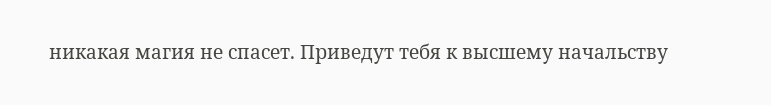никакая магия не спасет. Приведут тебя к высшему начальству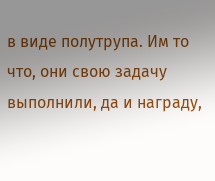в виде полутрупа. Им то что, они свою задачу выполнили, да и награду,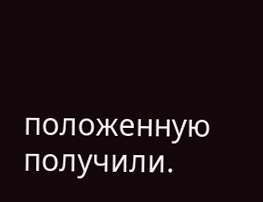положенную получили.